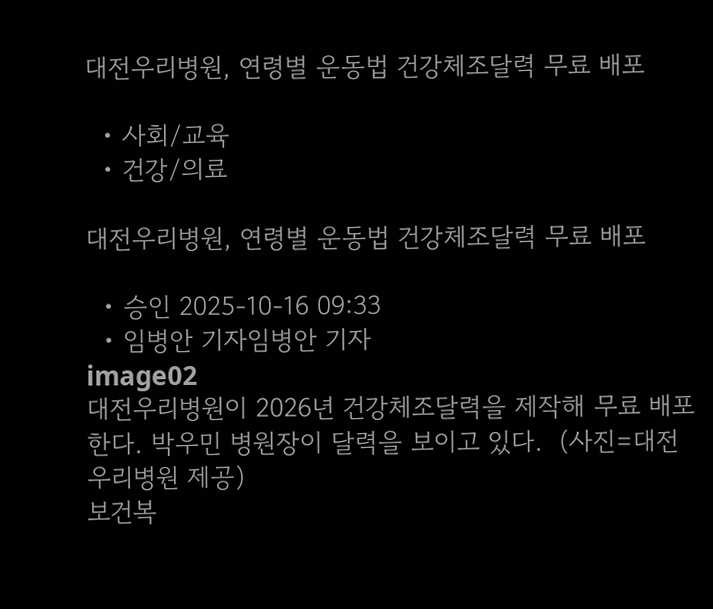대전우리병원, 연령별 운동법 건강체조달력 무료 배포

  • 사회/교육
  • 건강/의료

대전우리병원, 연령별 운동법 건강체조달력 무료 배포

  • 승인 2025-10-16 09:33
  • 임병안 기자임병안 기자
image02
대전우리병원이 2026년 건강체조달력을 제작해 무료 배포한다. 박우민 병원장이 달력을 보이고 있다.  (사진=대전우리병원 제공)
보건복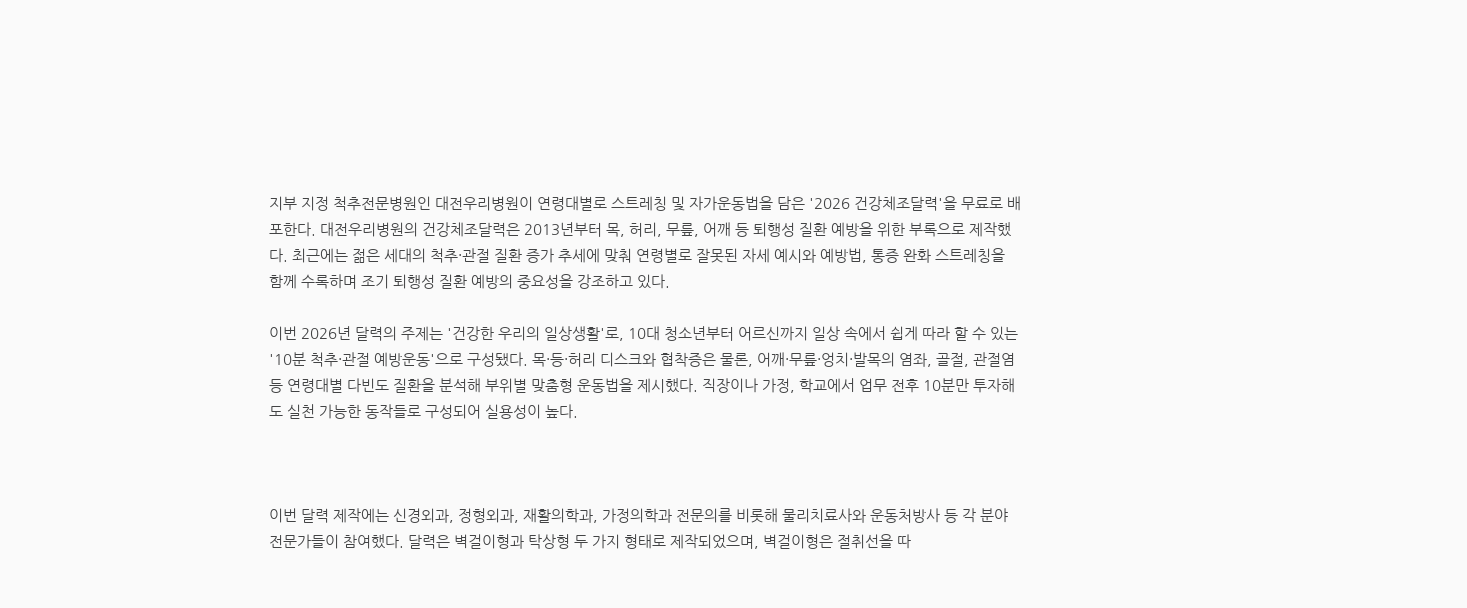지부 지정 척추전문병원인 대전우리병원이 연령대별로 스트레칭 및 자가운동법을 담은 '2026 건강체조달력'을 무료로 배포한다. 대전우리병원의 건강체조달력은 2013년부터 목, 허리, 무릎, 어깨 등 퇴행성 질환 예방을 위한 부록으로 제작했다. 최근에는 젊은 세대의 척추·관절 질환 증가 추세에 맞춰 연령별로 잘못된 자세 예시와 예방법, 통증 완화 스트레칭을 함께 수록하며 조기 퇴행성 질환 예방의 중요성을 강조하고 있다.

이번 2026년 달력의 주제는 '건강한 우리의 일상생활'로, 10대 청소년부터 어르신까지 일상 속에서 쉽게 따라 할 수 있는 '10분 척추·관절 예방운동'으로 구성됐다. 목·등·허리 디스크와 협착증은 물론, 어깨·무릎·엉치·발목의 염좌, 골절, 관절염 등 연령대별 다빈도 질환을 분석해 부위별 맞춤형 운동법을 제시했다. 직장이나 가정, 학교에서 업무 전후 10분만 투자해도 실천 가능한 동작들로 구성되어 실용성이 높다.



이번 달력 제작에는 신경외과, 정형외과, 재활의학과, 가정의학과 전문의를 비롯해 물리치료사와 운동처방사 등 각 분야 전문가들이 참여했다. 달력은 벽걸이형과 탁상형 두 가지 형태로 제작되었으며, 벽걸이형은 절취선을 따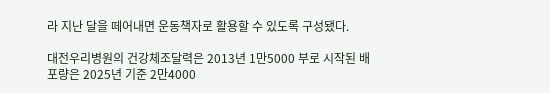라 지난 달을 떼어내면 운동책자로 활용할 수 있도록 구성됐다.

대전우리병원의 건강체조달력은 2013년 1만5000 부로 시작된 배포량은 2025년 기준 2만4000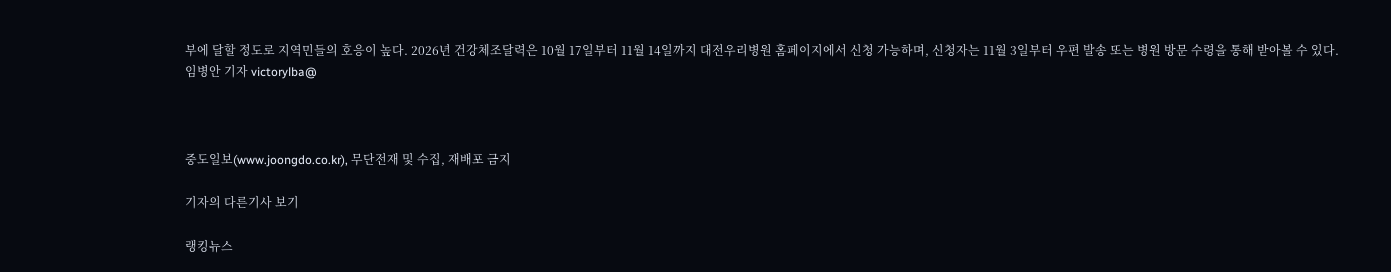부에 달할 정도로 지역민들의 호응이 높다. 2026년 건강체조달력은 10월 17일부터 11월 14일까지 대전우리병원 홈페이지에서 신청 가능하며, 신청자는 11월 3일부터 우편 발송 또는 병원 방문 수령을 통해 받아볼 수 있다.
임병안 기자 victorylba@



중도일보(www.joongdo.co.kr), 무단전재 및 수집, 재배포 금지

기자의 다른기사 보기

랭킹뉴스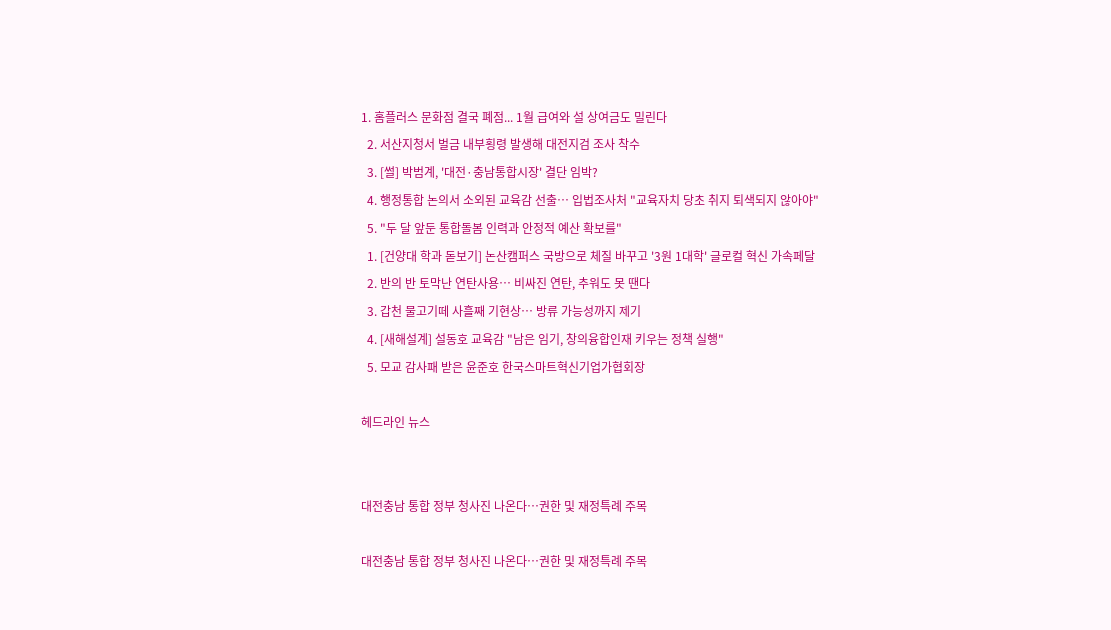1. 홈플러스 문화점 결국 폐점... 1월 급여와 설 상여금도 밀린다
  2. 서산지청서 벌금 내부횡령 발생해 대전지검 조사 착수
  3. [썰] 박범계, '대전·충남통합시장' 결단 임박?
  4. 행정통합 논의서 소외된 교육감 선출… 입법조사처 "교육자치 당초 취지 퇴색되지 않아야"
  5. "두 달 앞둔 통합돌봄 인력과 안정적 예산 확보를"
  1. [건양대 학과 돋보기] 논산캠퍼스 국방으로 체질 바꾸고 '3원 1대학' 글로컬 혁신 가속페달
  2. 반의 반 토막난 연탄사용… 비싸진 연탄, 추워도 못 땐다
  3. 갑천 물고기떼 사흘째 기현상… 방류 가능성까지 제기
  4. [새해설계] 설동호 교육감 "남은 임기, 창의융합인재 키우는 정책 실행"
  5. 모교 감사패 받은 윤준호 한국스마트혁신기업가협회장

헤드라인 뉴스


대전충남 통합 정부 청사진 나온다…권한 및 재정특례 주목

대전충남 통합 정부 청사진 나온다…권한 및 재정특례 주목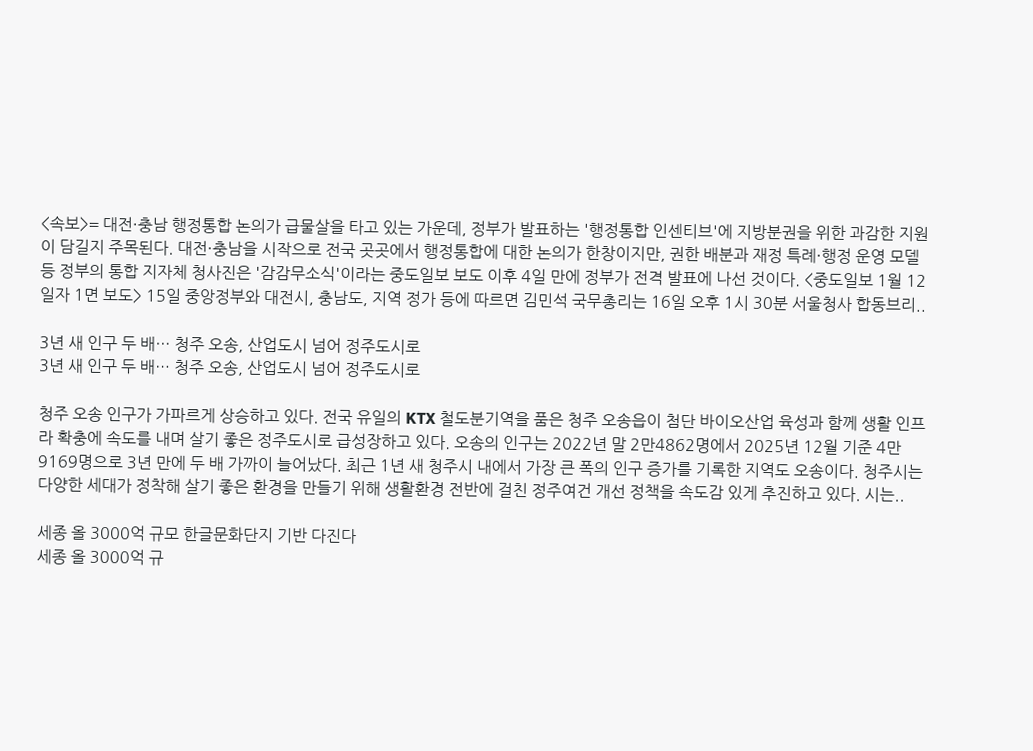<속보>= 대전·충남 행정통합 논의가 급물살을 타고 있는 가운데, 정부가 발표하는 '행정통합 인센티브'에 지방분권을 위한 과감한 지원이 담길지 주목된다. 대전·충남을 시작으로 전국 곳곳에서 행정통합에 대한 논의가 한창이지만, 권한 배분과 재정 특례·행정 운영 모델 등 정부의 통합 지자체 청사진은 '감감무소식'이라는 중도일보 보도 이후 4일 만에 정부가 전격 발표에 나선 것이다. <중도일보 1월 12일자 1면 보도> 15일 중앙정부와 대전시, 충남도, 지역 정가 등에 따르면 김민석 국무총리는 16일 오후 1시 30분 서울청사 합동브리..

3년 새 인구 두 배… 청주 오송, 산업도시 넘어 정주도시로
3년 새 인구 두 배… 청주 오송, 산업도시 넘어 정주도시로

청주 오송 인구가 가파르게 상승하고 있다. 전국 유일의 KTX 철도분기역을 품은 청주 오송읍이 첨단 바이오산업 육성과 함께 생활 인프라 확충에 속도를 내며 살기 좋은 정주도시로 급성장하고 있다. 오송의 인구는 2022년 말 2만4862명에서 2025년 12월 기준 4만9169명으로 3년 만에 두 배 가까이 늘어났다. 최근 1년 새 청주시 내에서 가장 큰 폭의 인구 증가를 기록한 지역도 오송이다. 청주시는 다양한 세대가 정착해 살기 좋은 환경을 만들기 위해 생활환경 전반에 걸친 정주여건 개선 정책을 속도감 있게 추진하고 있다. 시는..

세종 올 3000억 규모 한글문화단지 기반 다진다
세종 올 3000억 규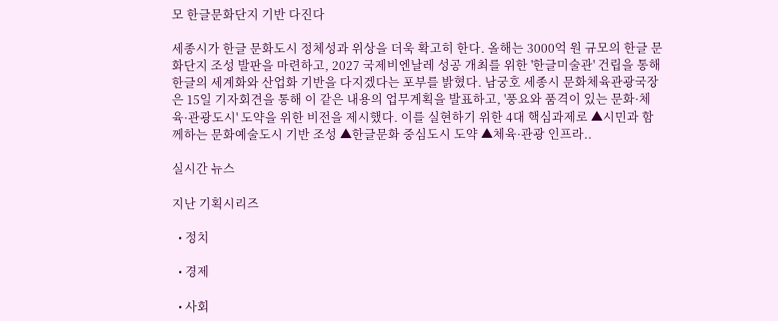모 한글문화단지 기반 다진다

세종시가 한글 문화도시 정체성과 위상을 더욱 확고히 한다. 올해는 3000억 원 규모의 한글 문화단지 조성 발판을 마련하고, 2027 국제비엔날레 성공 개최를 위한 '한글미술관' 건립을 통해 한글의 세계화와 산업화 기반을 다지겠다는 포부를 밝혔다. 남궁호 세종시 문화체육관광국장은 15일 기자회견을 통해 이 같은 내용의 업무계획을 발표하고, '풍요와 품격이 있는 문화·체육·관광도시' 도약을 위한 비전을 제시했다. 이를 실현하기 위한 4대 핵심과제로 ▲시민과 함께하는 문화예술도시 기반 조성 ▲한글문화 중심도시 도약 ▲체육·관광 인프라..

실시간 뉴스

지난 기획시리즈

  • 정치

  • 경제

  • 사회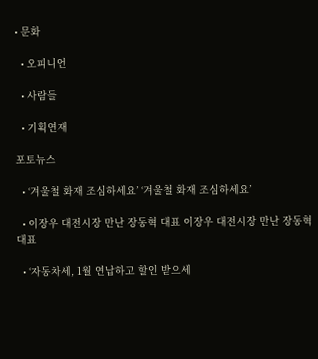• 문화

  • 오피니언

  • 사람들

  • 기획연재

포토뉴스

  • ‘겨울철 화재 조심하세요’ ‘겨울철 화재 조심하세요’

  • 이장우 대전시장 만난 장동혁 대표 이장우 대전시장 만난 장동혁 대표

  • ‘자동차세, 1월 연납하고 할인 받으세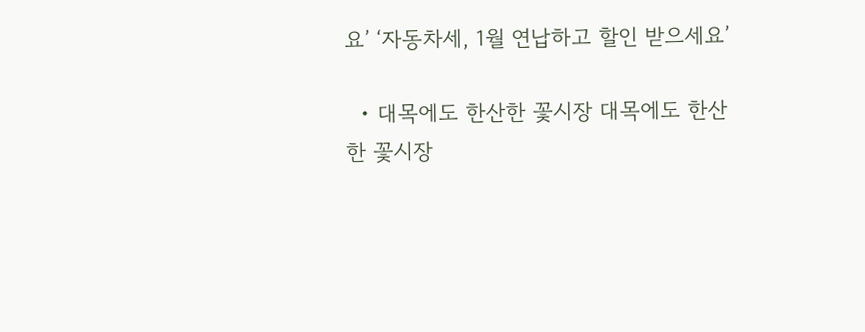요’ ‘자동차세, 1월 연납하고 할인 받으세요’

  • 대목에도 한산한 꽃시장 대목에도 한산한 꽃시장